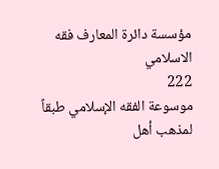مؤسسة دائرة المعارف فقه الاسلامي
222
موسوعة الفقه الإسلامي طبقاً لمذهب أهل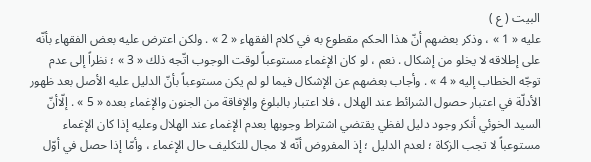البيت ( ع )
عليه « 1 » ، وذكر بعضهم أنّ هذا الحكم مقطوع به في كلام الفقهاء « 2 » . ولكن اعترض عليه بعض الفقهاء بأنّه على إطلاقه لا يخلو من إشكال . نعم ، لو كان الإغماء مستوعباً لوقت الوجوب اتّجه ذلك « 3 » ؛ نظراً إلى عدم توجّه الخطاب إليه « 4 » . وأجاب بعضهم عن الإشكال فيما لو لم يكن مستوعباً بأنّ الدليل عليه الأصل بعد ظهور الأدلّة في اعتبار حصول الشرائط عند الهلال ، فلا اعتبار بالبلوغ والإفاقة من الجنون والإغماء بعده « 5 » . إلّاأنّ السيد الخوئي أنكر وجود دليل لفظي يقتضي اشتراط وجوبها بعدم الإغماء عند الهلال وعليه إذا كان الإغماء مستوعباً لا تجب الزكاة ؛ لعدم الدليل ؛ إذ المفروض أنّه لا مجال للتكليف حال الإغماء ، وأمّا إذا حصل في أوّل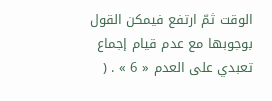الوقت ثمّ ارتفع فيمكن القول بوجوبها مع عدم قيام إجماع تعبدي على العدم « 6 » . (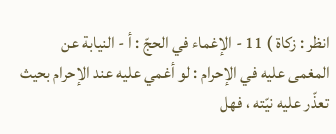انظر : زكاة ) 11 - الإغماء في الحجّ : أ - النيابة عن المغمى عليه في الإحرام : لو أغمي عليه عند الإحرام بحيث تعذّر عليه نيّته ، فهل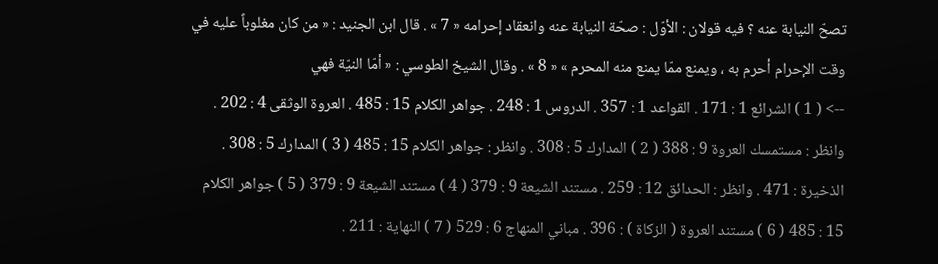تصحّ النيابة عنه ؟ فيه قولان : الأوّل : صحّة النيابة عنه وانعقاد إحرامه « 7 » . قال ابن الجنيد : « من كان مغلوباً عليه في وقت الإحرام أحرم به ، ويمنع ممّا يمنع منه المحرم » « 8 » . وقال الشيخ الطوسي : « أمّا النيّة فهي
--> ( 1 ) الشرائع 1 : 171 . القواعد 1 : 357 . الدروس 1 : 248 . جواهر الكلام 15 : 485 . العروة الوثقى 4 : 202 . وانظر : مستمسك العروة 9 : 388 ( 2 ) المدارك 5 : 308 . وانظر : جواهر الكلام 15 : 485 ( 3 ) المدارك 5 : 308 . الذخيرة : 471 . وانظر : الحدائق 12 : 259 . مستند الشيعة 9 : 379 ( 4 ) مستند الشيعة 9 : 379 ( 5 ) جواهر الكلام 15 : 485 ( 6 ) مستند العروة ( الزكاة ) : 396 . مباني المنهاج 6 : 529 ( 7 ) النهاية : 211 .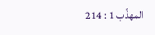المهذّب 1 : 214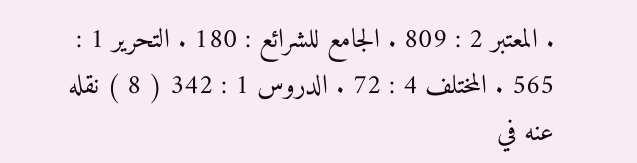. المعتبر 2 : 809 . الجامع للشرائع : 180 . التحرير 1 : 565 . المختلف 4 : 72 . الدروس 1 : 342 ( 8 ) نقله عنه في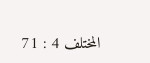المختلف 4 : 71